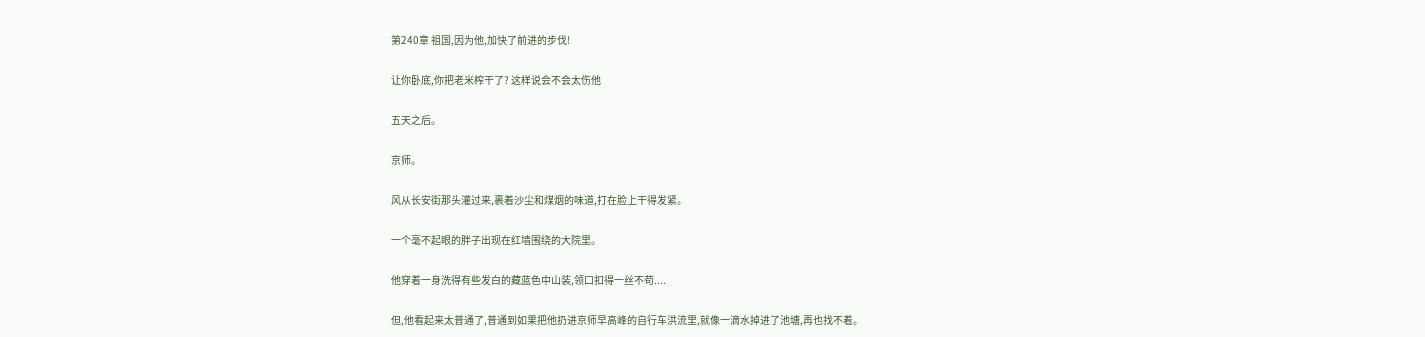第240章 祖国,因为他,加快了前进的步伐!

让你卧底,你把老米榨干了? 这样说会不会太伤他

五天之后。

京师。

风从长安街那头灌过来,裹着沙尘和煤烟的味道,打在脸上干得发紧。

一个毫不起眼的胖子出现在红墙围绕的大院里。

他穿着一身洗得有些发白的藏蓝色中山装,领口扣得一丝不苟....

但,他看起来太普通了,普通到如果把他扔进京师早高峰的自行车洪流里,就像一滴水掉进了池塘,再也找不着。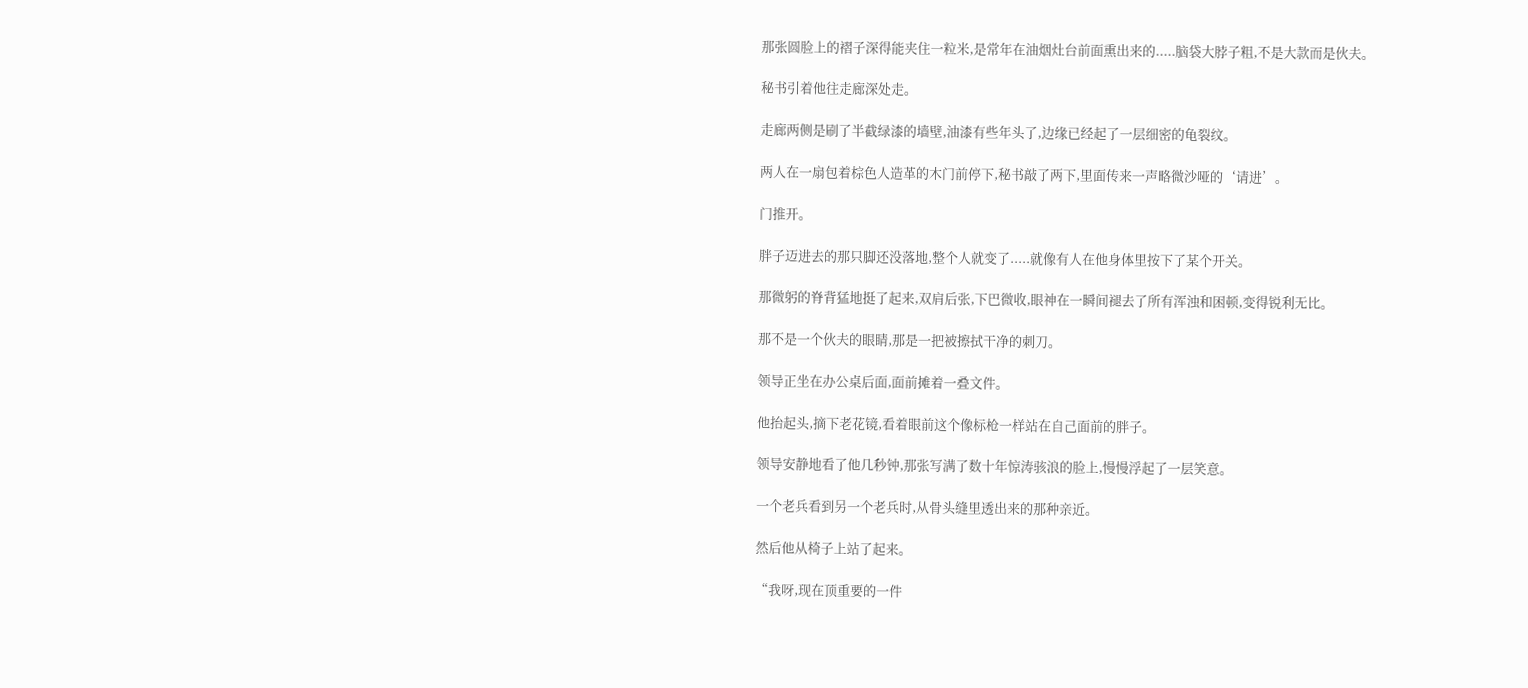那张圆脸上的褶子深得能夹住一粒米,是常年在油烟灶台前面熏出来的.....脑袋大脖子粗,不是大款而是伙夫。

秘书引着他往走廊深处走。

走廊两侧是刷了半截绿漆的墙壁,油漆有些年头了,边缘已经起了一层细密的龟裂纹。

两人在一扇包着棕色人造革的木门前停下,秘书敲了两下,里面传来一声略微沙哑的‘请进’。

门推开。

胖子迈进去的那只脚还没落地,整个人就变了.....就像有人在他身体里按下了某个开关。

那微躬的脊背猛地挺了起来,双肩后张,下巴微收,眼神在一瞬间褪去了所有浑浊和困顿,变得锐利无比。

那不是一个伙夫的眼睛,那是一把被擦拭干净的刺刀。

领导正坐在办公桌后面,面前摊着一叠文件。

他抬起头,摘下老花镜,看着眼前这个像标枪一样站在自己面前的胖子。

领导安静地看了他几秒钟,那张写满了数十年惊涛骇浪的脸上,慢慢浮起了一层笑意。

一个老兵看到另一个老兵时,从骨头缝里透出来的那种亲近。

然后他从椅子上站了起来。

“我呀,现在顶重要的一件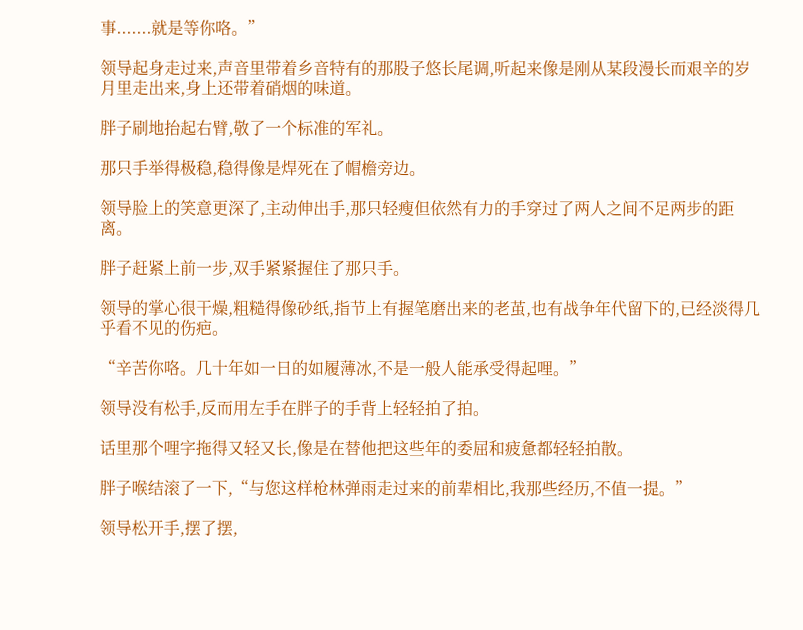事.......就是等你咯。”

领导起身走过来,声音里带着乡音特有的那股子悠长尾调,听起来像是刚从某段漫长而艰辛的岁月里走出来,身上还带着硝烟的味道。

胖子刷地抬起右臂,敬了一个标准的军礼。

那只手举得极稳,稳得像是焊死在了帽檐旁边。

领导脸上的笑意更深了,主动伸出手,那只轻瘦但依然有力的手穿过了两人之间不足两步的距离。

胖子赶紧上前一步,双手紧紧握住了那只手。

领导的掌心很干燥,粗糙得像砂纸,指节上有握笔磨出来的老茧,也有战争年代留下的,已经淡得几乎看不见的伤疤。

“辛苦你咯。几十年如一日的如履薄冰,不是一般人能承受得起哩。”

领导没有松手,反而用左手在胖子的手背上轻轻拍了拍。

话里那个哩字拖得又轻又长,像是在替他把这些年的委屈和疲惫都轻轻拍散。

胖子喉结滚了一下,“与您这样枪林弹雨走过来的前辈相比,我那些经历,不值一提。”

领导松开手,摆了摆,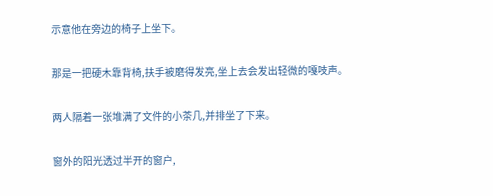示意他在旁边的椅子上坐下。

那是一把硬木靠背椅,扶手被磨得发亮,坐上去会发出轻微的嘎吱声。

两人隔着一张堆满了文件的小茶几,并排坐了下来。

窗外的阳光透过半开的窗户,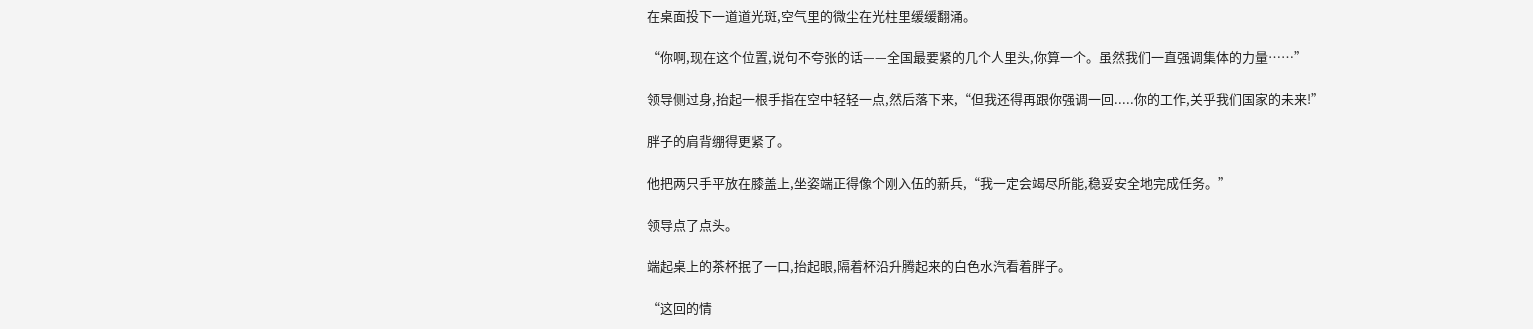在桌面投下一道道光斑,空气里的微尘在光柱里缓缓翻涌。

“你啊,现在这个位置,说句不夸张的话——全国最要紧的几个人里头,你算一个。虽然我们一直强调集体的力量……”

领导侧过身,抬起一根手指在空中轻轻一点,然后落下来,“但我还得再跟你强调一回.....你的工作,关乎我们国家的未来!”

胖子的肩背绷得更紧了。

他把两只手平放在膝盖上,坐姿端正得像个刚入伍的新兵,“我一定会竭尽所能,稳妥安全地完成任务。”

领导点了点头。

端起桌上的茶杯抿了一口,抬起眼,隔着杯沿升腾起来的白色水汽看着胖子。

“这回的情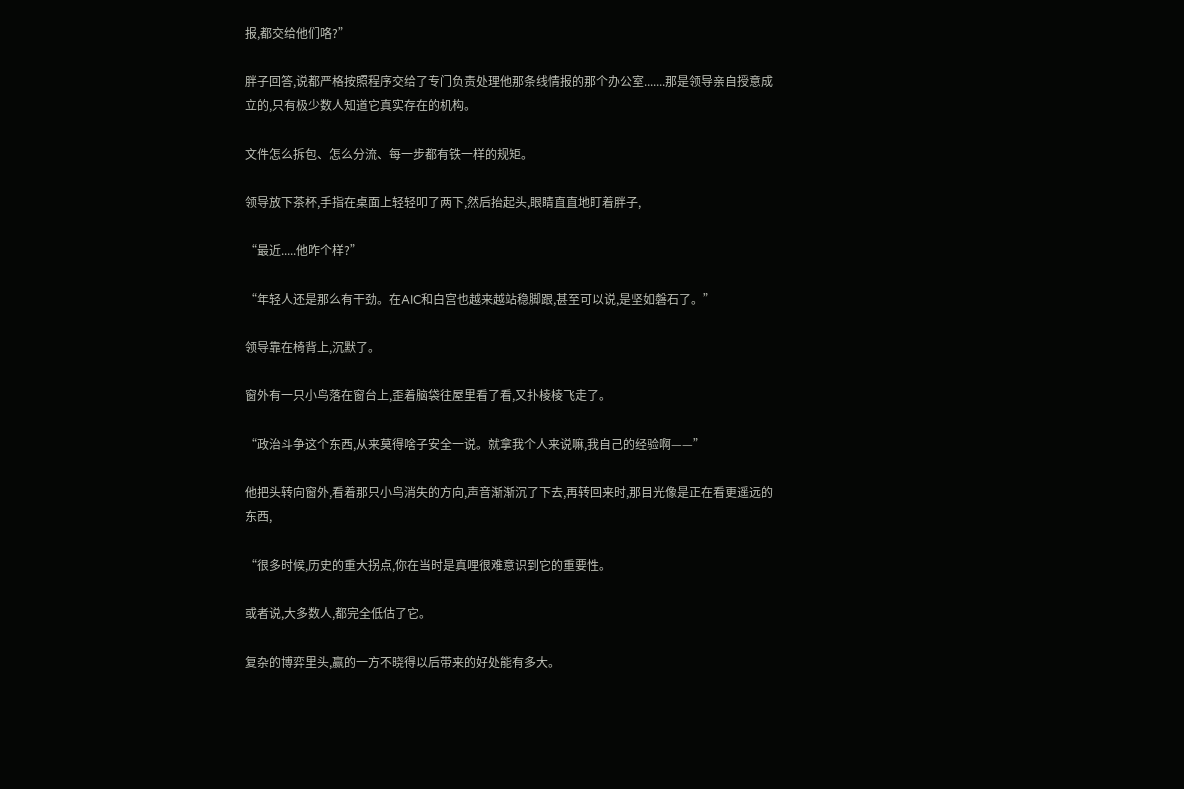报,都交给他们咯?”

胖子回答,说都严格按照程序交给了专门负责处理他那条线情报的那个办公室.......那是领导亲自授意成立的,只有极少数人知道它真实存在的机构。

文件怎么拆包、怎么分流、每一步都有铁一样的规矩。

领导放下茶杯,手指在桌面上轻轻叩了两下,然后抬起头,眼睛直直地盯着胖子,

“最近.....他咋个样?”

“年轻人还是那么有干劲。在AIC和白宫也越来越站稳脚跟,甚至可以说,是坚如磐石了。”

领导靠在椅背上,沉默了。

窗外有一只小鸟落在窗台上,歪着脑袋往屋里看了看,又扑棱棱飞走了。

“政治斗争这个东西,从来莫得啥子安全一说。就拿我个人来说嘛,我自己的经验啊——”

他把头转向窗外,看着那只小鸟消失的方向,声音渐渐沉了下去,再转回来时,那目光像是正在看更遥远的东西,

“很多时候,历史的重大拐点,你在当时是真哩很难意识到它的重要性。

或者说,大多数人,都完全低估了它。

复杂的博弈里头,赢的一方不晓得以后带来的好处能有多大。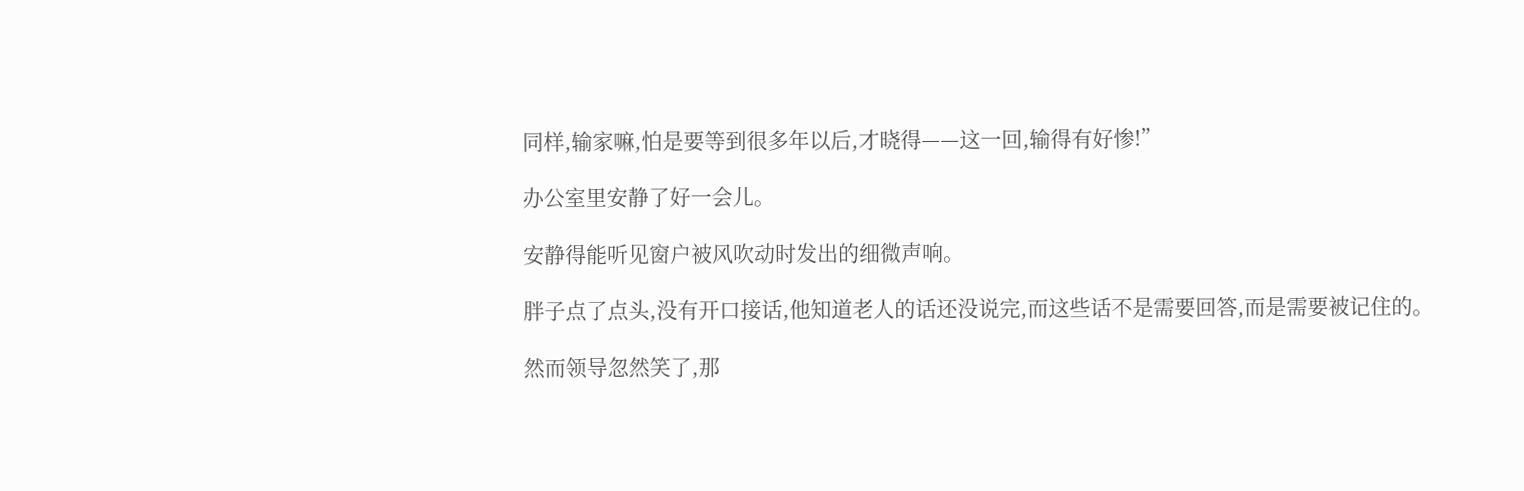同样,输家嘛,怕是要等到很多年以后,才晓得——这一回,输得有好惨!”

办公室里安静了好一会儿。

安静得能听见窗户被风吹动时发出的细微声响。

胖子点了点头,没有开口接话,他知道老人的话还没说完,而这些话不是需要回答,而是需要被记住的。

然而领导忽然笑了,那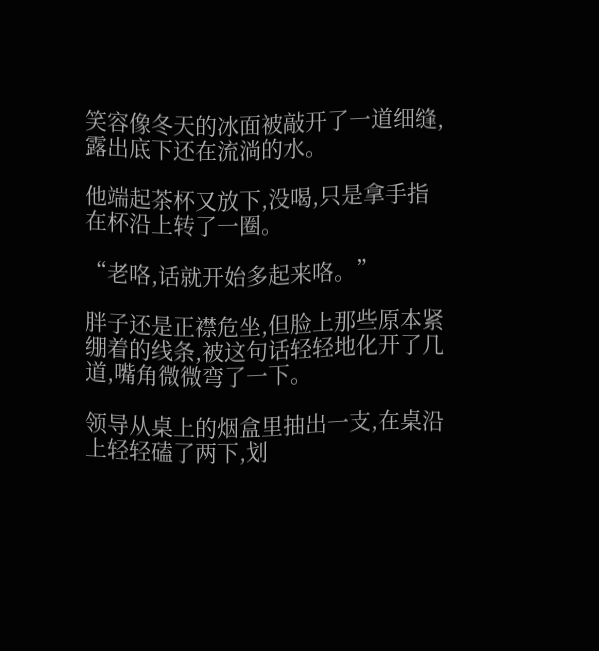笑容像冬天的冰面被敲开了一道细缝,露出底下还在流淌的水。

他端起茶杯又放下,没喝,只是拿手指在杯沿上转了一圈。

“老咯,话就开始多起来咯。”

胖子还是正襟危坐,但脸上那些原本紧绷着的线条,被这句话轻轻地化开了几道,嘴角微微弯了一下。

领导从桌上的烟盒里抽出一支,在桌沿上轻轻磕了两下,划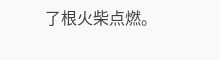了根火柴点燃。